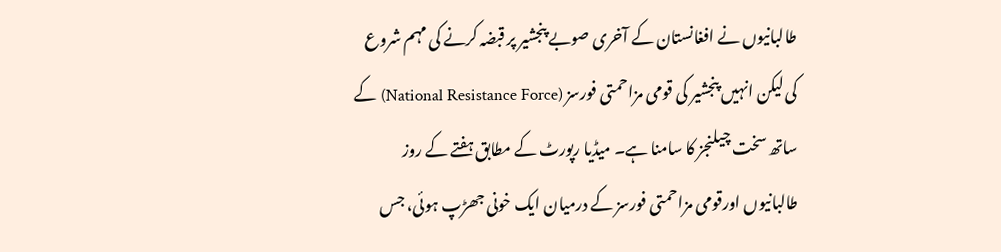طالبانیوں نے افغانستان کے آخری صوبے پنجشیر پر قبضہ کرنے کی مہم شروع کی لیکن انہیں پنجشیر کی قومی مزاحمتی فورسز (National Resistance Force) کے ساتھ سخت چیلنجز کا سامنا ہے۔ میڈیا رپورٹ کے مطابق ہفتے کے روز طالبانیوں اورقومی مزاحمتی فورسز کے درمیان ایک خونی جھڑپ ہوئی، جس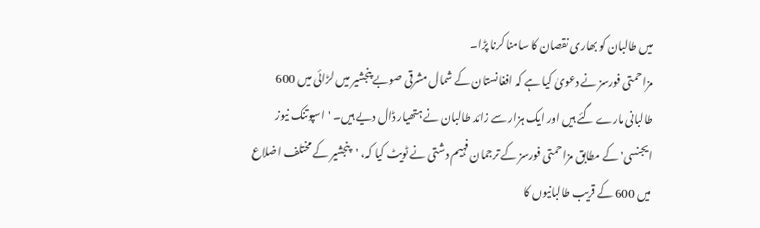میں طالبان کو بھاری نقصان کا سامنا کرنا پڑا۔
مزاحمتی فورسز نے دعویٰ کیا ہے کہ افغانستان کے شمال مشرقی صوبے پنجشیر میں لڑائی میں 600 طالبانی مارے گئے ہیں اور ایک ہزار سے زائد طالبان نے ہتھیار ڈال دیے ہیں۔ 'اسپوتنک نیوز ایجنسی' کے مطابق مزاحمتی فورسز کے ترجمان فہیم دشتی نے ٹویٹ کیا کہ، 'پنجشیر کے مختلف اضلاع میں 600 کے قریب طالبانیوں کا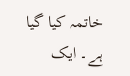خاتمہ کیا گیا ہے۔ ایک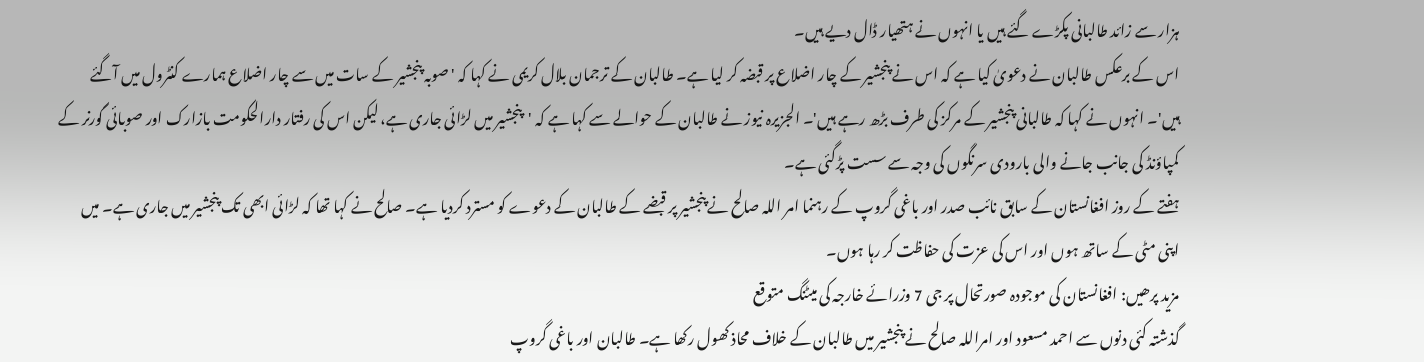ہزار سے زائد طالبانی پکڑے گئے ہیں یا انہوں نے ہتھیار ڈال دیے ہیں۔
اس کے برعکس طالبان نے دعویٰ کیا ہے کہ اس نے پنجشیر کے چار اضلاع پر قبضہ کر لیا ہے۔ طالبان کے ترجمان بلال کریمی نے کہا کہ 'صوبہ پنجشیر کے سات میں سے چار اضلاع ہمارے کنٹرول میں آگئے ہیں'۔ انہوں نے کہا کہ طالبانی پنجشیر کے مرکز کی طرف بڑھ رہے ہیں'۔ الجزیرہ نیوز نے طالبان کے حوالے سے کہا ہے کہ 'پنجشیر میں لڑائی جاری ہے، لیکن اس کی رفتار دارالحکومت بازارک اور صوبائی گورنر کے کمپاؤنڈ کی جانب جانے والی بارودی سرنگوں کی وجہ سے سست پڑگئی ہے۔
ہفتے کے روز افغانستان کے سابق نائب صدر اور باغی گروپ کے رہنما امر اللہ صالح نے پنجشیر پر قبضے کے طالبان کے دعوے کو مسترد کردیا ہے۔ صالح نے کہا تھا کہ لڑائی ابھی تک پنجشیر میں جاری ہے۔ میں اپنی مٹی کے ساتھ ہوں اور اس کی عزت کی حفاظت کر رہا ہوں۔
مزید پرھیں: افغانستان کی موجودہ صورتحال پر جی 7 وزرائے خارجہ کی میٹنگ متوقع
گذشتہ کئی دنوں سے احمد مسعود اور امراللہ صالح نے پنجشیر میں طالبان کے خلاف محاذ کھول رکھا ہے۔ طالبان اور باغی گروپ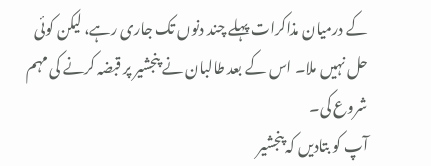کے درمیان مذاکرات پہلے چند دنوں تک جاری رہے، لیکن کوئی حل نہیں ملا۔ اس کے بعد طالبان نے پنجشیر پر قبضہ کرنے کی مہم شروع کی۔
آپ کو بتادیں کہ پنجشیر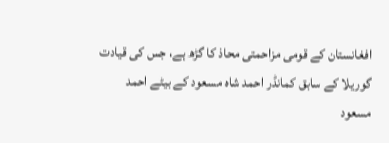افغانستان کے قومی مزاحمتی محاذ کا گڑھ ہے، جس کی قیادت گوریلا کے سابق کمانڈر احمد شاہ مسعود کے بیٹے احمد مسعود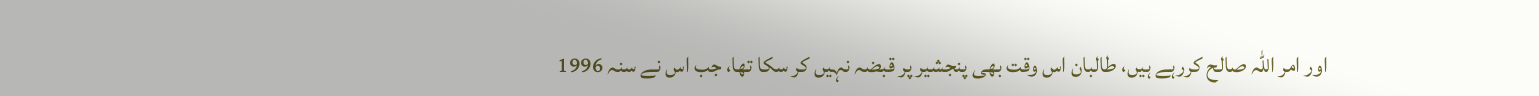اور امر اللہ صالح کررہے ہیں، طالبان اس وقت بھی پنجشیر پر قبضہ نہیں کر سکا تھا، جب اس نے سنہ 1996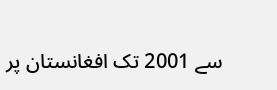سے 2001 تک افغانستان پر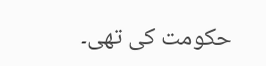حکومت کی تھی۔